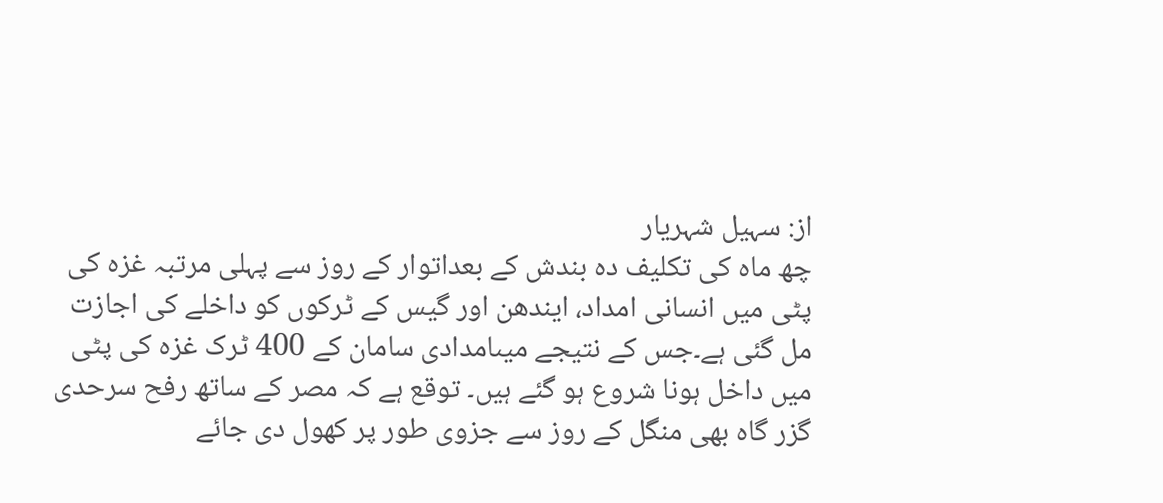از: سہیل شہریار
چھ ماہ کی تکلیف دہ بندش کے بعداتوار کے روز سے پہلی مرتبہ غزہ کی پٹی میں انسانی امداد، ایندھن اور گیس کے ٹرکوں کو داخلے کی اجازت مل گئی ہے۔جس کے نتیجے میںامدادی سامان کے 400 ٹرک غزہ کی پٹی میں داخل ہونا شروع ہو گئے ہیں۔ توقع ہے کہ مصر کے ساتھ رفح سرحدی گزر گاہ بھی منگل کے روز سے جزوی طور پر کھول دی جائے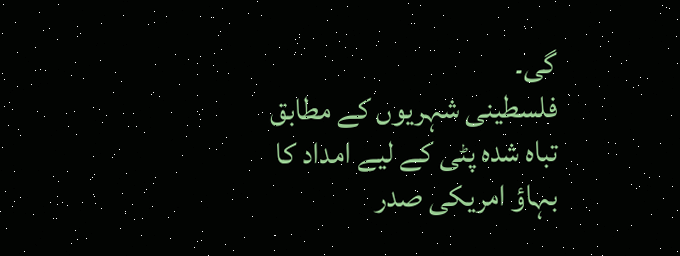گی۔
فلسطینی شہریوں کے مطابق تباہ شدہ پٹی کے لیے امداد کا بہاؤ امریکی صدر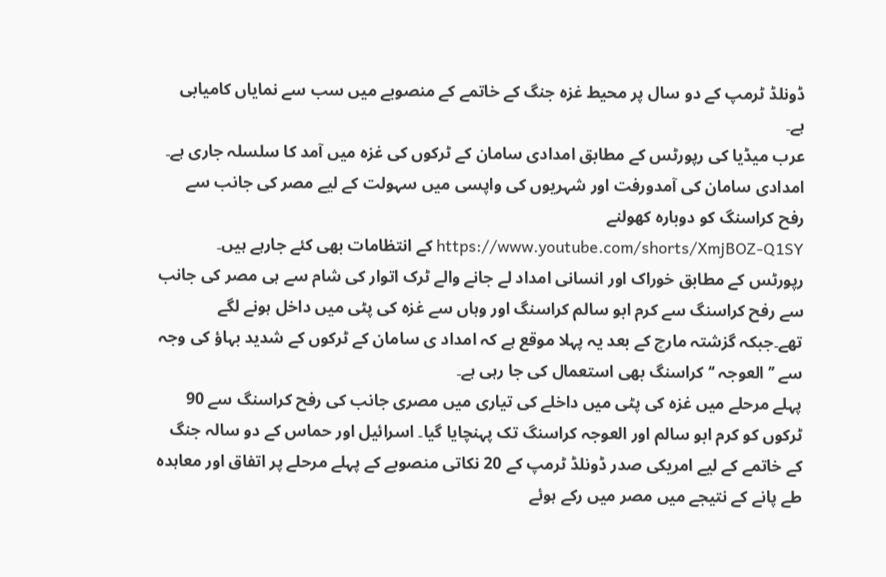ڈونلڈ ٹرمپ کے دو سال پر محیط غزہ جنگ کے خاتمے کے منصوبے میں سب سے نمایاں کامیابی ہے۔
عرب میڈیا کی رپورٹس کے مطابق امدادی سامان کے ٹرکوں کی غزہ میں آمد کا سلسلہ جاری ہے۔ امدادی سامان کی آمدورفت اور شہریوں کی واپسی میں سہولت کے لیے مصر کی جانب سے رفح کراسنگ کو دوبارہ کھولنے
https://www.youtube.com/shorts/XmjBOZ-Q1SY کے انتظامات بھی کئے جارہے ہیں۔
رپورٹس کے مطابق خوراک اور انسانی امداد لے جانے والے ٹرک اتوار کی شام سے ہی مصر کی جانب سے رفح کراسنگ سے کرم ابو سالم کراسنگ اور وہاں سے غزہ کی پٹی میں داخل ہونے لگے تھے۔جبکہ گزشتہ مارچ کے بعد یہ پہلا موقع ہے کہ امداد ی سامان کے ٹرکوں کے شدید بہاؤ کی وجہ سے ’’ العوجہ ‘‘ کراسنگ بھی استعمال کی جا رہی ہے۔
پہلے مرحلے میں غزہ کی پٹی میں داخلے کی تیاری میں مصری جانب کی رفح کراسنگ سے 90 ٹرکوں کو کرم ابو سالم اور العوجہ کراسنگ تک پہنچایا گیا۔ اسرائیل اور حماس کے دو سالہ جنگ کے خاتمے کے لیے امریکی صدر ڈونلڈ ٹرمپ کے 20 نکاتی منصوبے کے پہلے مرحلے پر اتفاق اور معاہدہ طے پانے کے نتیجے میں مصر میں رکے ہوئے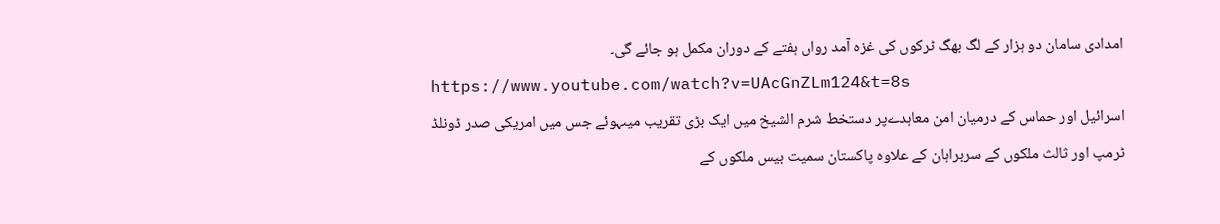امدادی سامان دو ہزار کے لگ بھگ ٹرکوں کی غزہ آمد رواں ہفتے کے دوران مکمل ہو جائے گی۔
https://www.youtube.com/watch?v=UAcGnZLm124&t=8s
اسرائیل اور حماس کے درمیان امن معاہدےپر دستخط شرم الشیخ میں ایک بڑی تقریب میںہوئے جس میں امریکی صدر ڈونلڈ ٹرمپ اور ثالث ملکوں کے سربراہان کے علاوہ پاکستان سمیت بیس ملکوں کے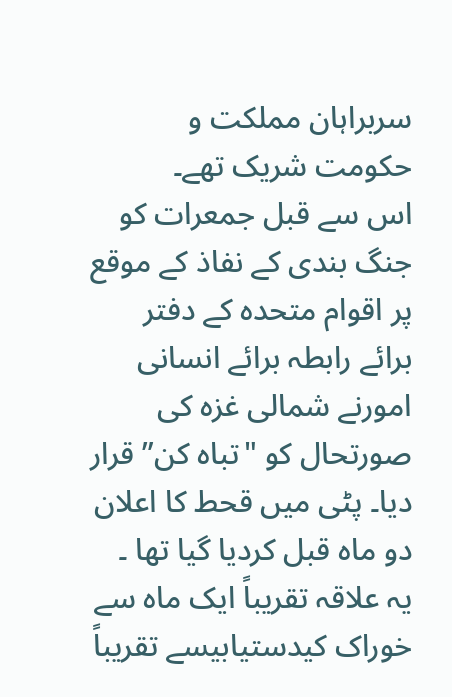سربراہان مملکت و حکومت شریک تھے۔
اس سے قبل جمعرات کو جنگ بندی کے نفاذ کے موقع پر اقوام متحدہ کے دفتر برائے رابطہ برائے انسانی امورنے شمالی غزہ کی صورتحال کو "تباہ کن” قرار دیا۔ پٹی میں قحط کا اعلان دو ماہ قبل کردیا گیا تھا ۔ یہ علاقہ تقریباً ایک ماہ سے خوراک کیدستیابیسے تقریباً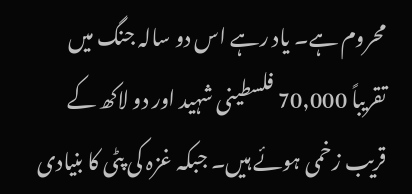محروم ہے۔ یاد رہے اس دو سالہ جنگ میں تقریباً 70,000 فلسطینی شہید اور دو لاکھ کے قریب زخمی ہوئے ہیں۔ جبکہ غزہ کی پٹی کا بنیادی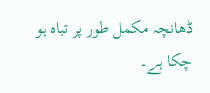ڈھانچہ مکمل طور پر تباہ ہو چکا ہے۔